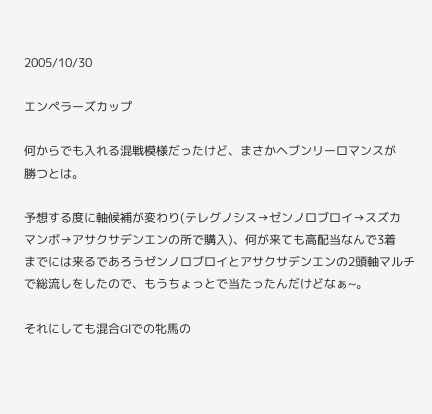2005/10/30

エンペラーズカップ

何からでも入れる混戦模様だったけど、まさかヘブンリーロマンスが
勝つとは。

予想する度に軸候補が変わり(テレグノシス→ゼンノロブロイ→スズカ
マンボ→アサクサデンエンの所で購入)、何が来ても高配当なんで3着
までには来るであろうゼンノロブロイとアサクサデンエンの2頭軸マルチ
で総流しをしたので、もうちょっとで当たったんだけどなぁ~。

それにしても混合GⅠでの牝馬の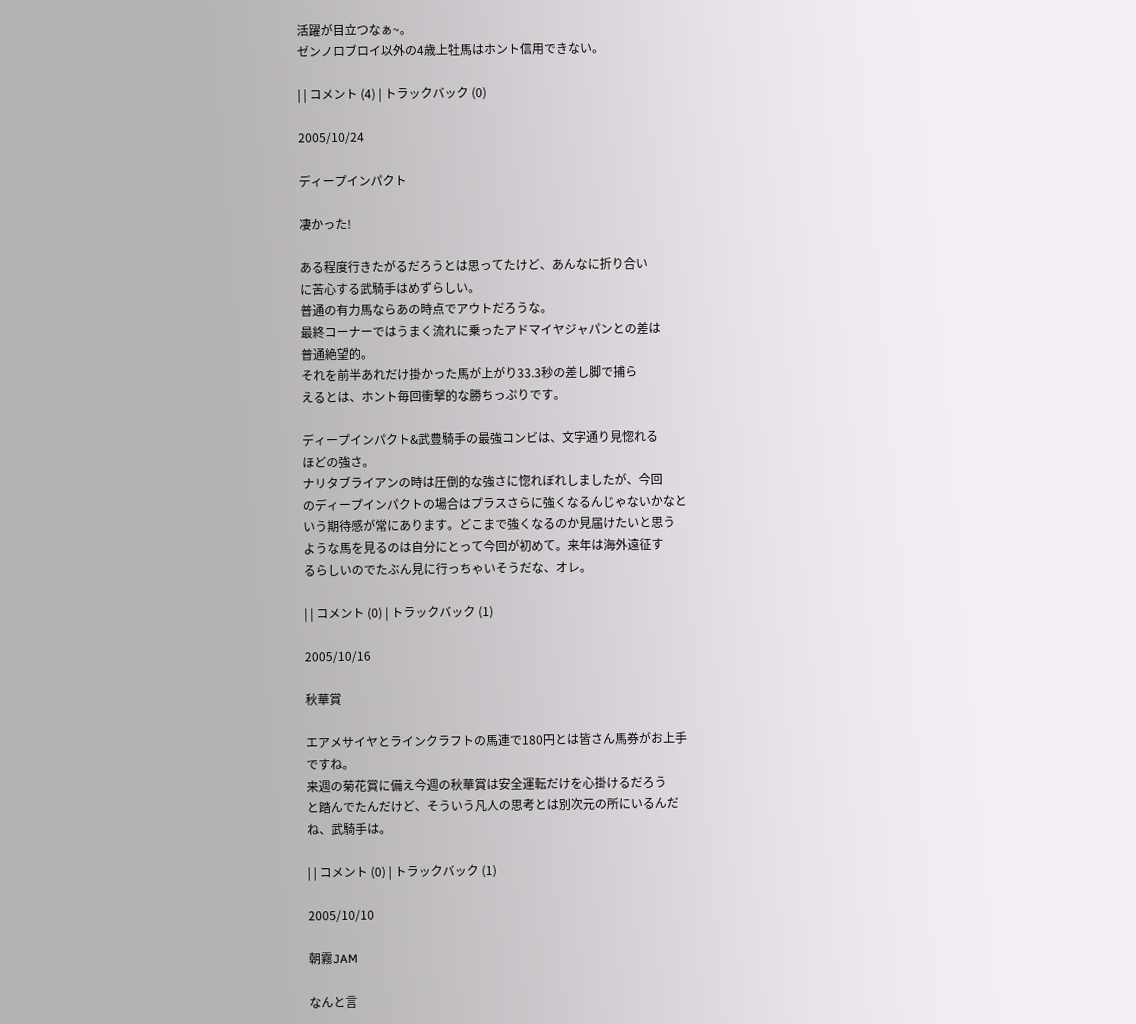活躍が目立つなぁ~。
ゼンノロブロイ以外の4歳上牡馬はホント信用できない。

| | コメント (4) | トラックバック (0)

2005/10/24

ディープインパクト

凄かった!

ある程度行きたがるだろうとは思ってたけど、あんなに折り合い
に苦心する武騎手はめずらしい。
普通の有力馬ならあの時点でアウトだろうな。
最終コーナーではうまく流れに乗ったアドマイヤジャパンとの差は
普通絶望的。
それを前半あれだけ掛かった馬が上がり33.3秒の差し脚で捕ら
えるとは、ホント毎回衝撃的な勝ちっぷりです。

ディープインパクト&武豊騎手の最強コンビは、文字通り見惚れる
ほどの強さ。
ナリタブライアンの時は圧倒的な強さに惚れぼれしましたが、今回
のディープインパクトの場合はプラスさらに強くなるんじゃないかなと
いう期待感が常にあります。どこまで強くなるのか見届けたいと思う
ような馬を見るのは自分にとって今回が初めて。来年は海外遠征す
るらしいのでたぶん見に行っちゃいそうだな、オレ。

| | コメント (0) | トラックバック (1)

2005/10/16

秋華賞

エアメサイヤとラインクラフトの馬連で180円とは皆さん馬券がお上手
ですね。
来週の菊花賞に備え今週の秋華賞は安全運転だけを心掛けるだろう
と踏んでたんだけど、そういう凡人の思考とは別次元の所にいるんだ
ね、武騎手は。

| | コメント (0) | トラックバック (1)

2005/10/10

朝霧JAM

なんと言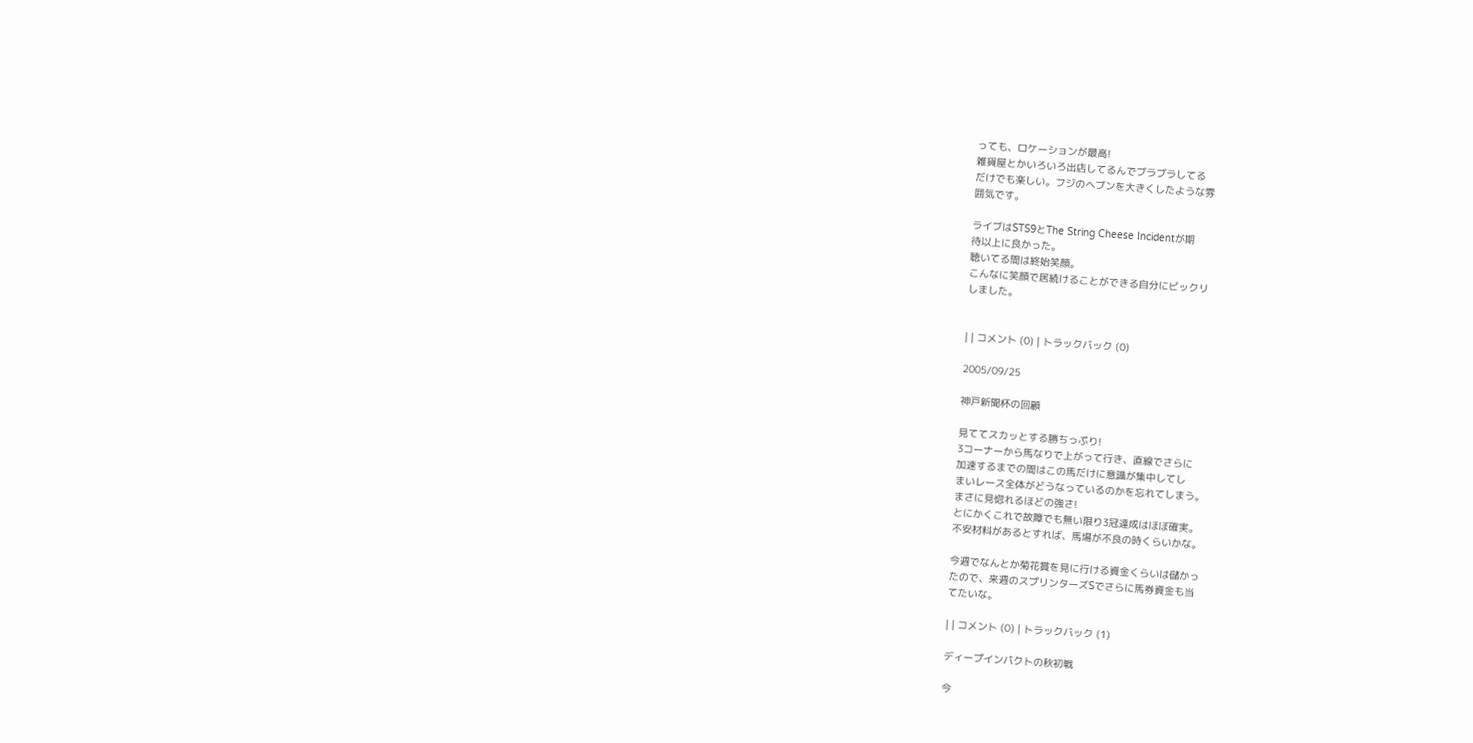っても、ロケーションが最高!
雑貨屋とかいろいろ出店してるんでブラブラしてる
だけでも楽しい。フジのヘブンを大きくしたような雰
囲気です。

ライブはSTS9とThe String Cheese Incidentが期
待以上に良かった。
聴いてる間は終始笑顔。
こんなに笑顔で居続けることができる自分にビックリ
しました。


| | コメント (0) | トラックバック (0)

2005/09/25

神戸新聞杯の回顧

見ててスカッとする勝ちっぷり!
3コーナーから馬なりで上がって行き、直線でさらに
加速するまでの間はこの馬だけに意識が集中してし
まいレース全体がどうなっているのかを忘れてしまう。
まさに見惚れるほどの強さ!
とにかくこれで故障でも無い限り3冠達成はほぼ確実。
不安材料があるとすれば、馬場が不良の時くらいかな。

今週でなんとか菊花賞を見に行ける資金くらいは儲かっ
たので、来週のスプリンターズSでさらに馬券資金も当
てたいな。

| | コメント (0) | トラックバック (1)

ディープインパクトの秋初戦

今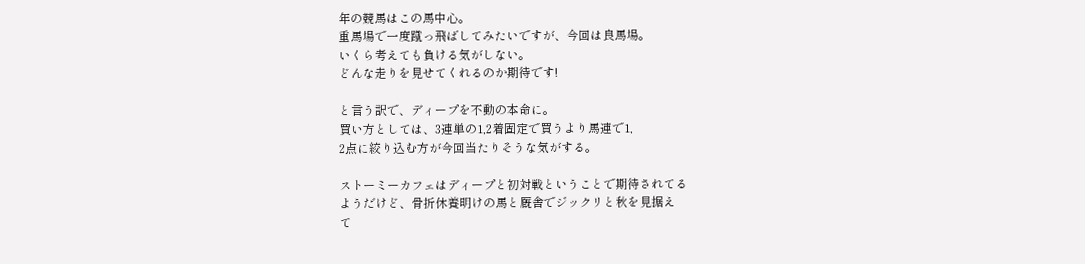年の競馬はこの馬中心。
重馬場で一度蹴っ飛ばしてみたいですが、今回は良馬場。
いくら考えても負ける気がしない。
どんな走りを見せてくれるのか期待です!

と言う訳で、ディープを不動の本命に。
買い方としては、3連単の1,2着固定で買うより馬連で1,
2点に絞り込む方が今回当たりそうな気がする。

ストーミーカフェはディープと初対戦ということで期待されてる
ようだけど、骨折休養明けの馬と厩舎でジックリと秋を見据え
て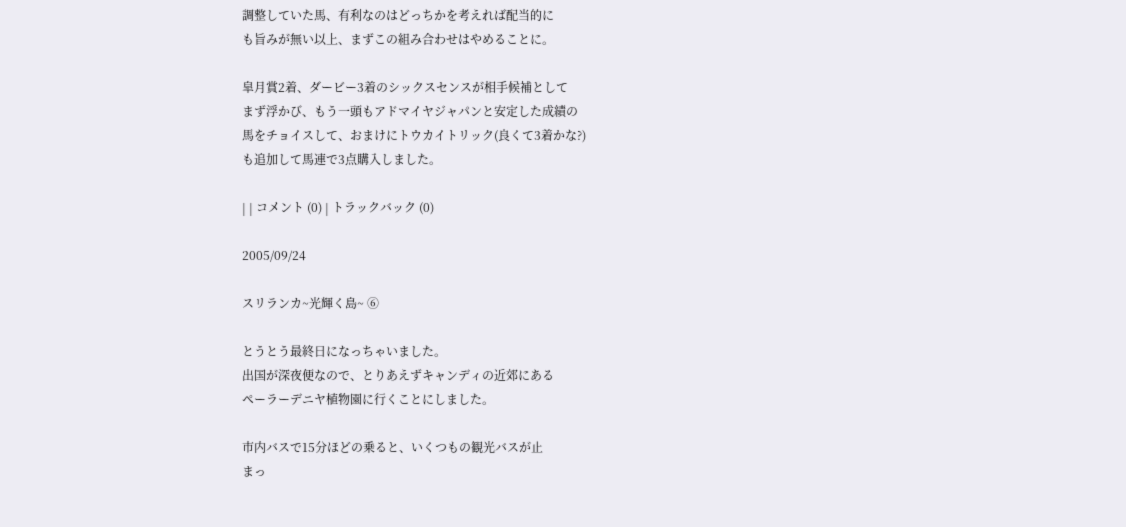調整していた馬、有利なのはどっちかを考えれば配当的に
も旨みが無い以上、まずこの組み合わせはやめることに。

皐月賞2着、ダービー3着のシックスセンスが相手候補として
まず浮かび、もう一頭もアドマイヤジャパンと安定した成績の
馬をチョイスして、おまけにトウカイトリック(良くて3着かな?)
も追加して馬連で3点購入しました。

| | コメント (0) | トラックバック (0)

2005/09/24

スリランカ~光輝く島~ ⑥

とうとう最終日になっちゃいました。
出国が深夜便なので、とりあえずキャンディの近郊にある
ペーラーデニヤ植物園に行くことにしました。

市内バスで15分ほどの乗ると、いくつもの観光バスが止
まっ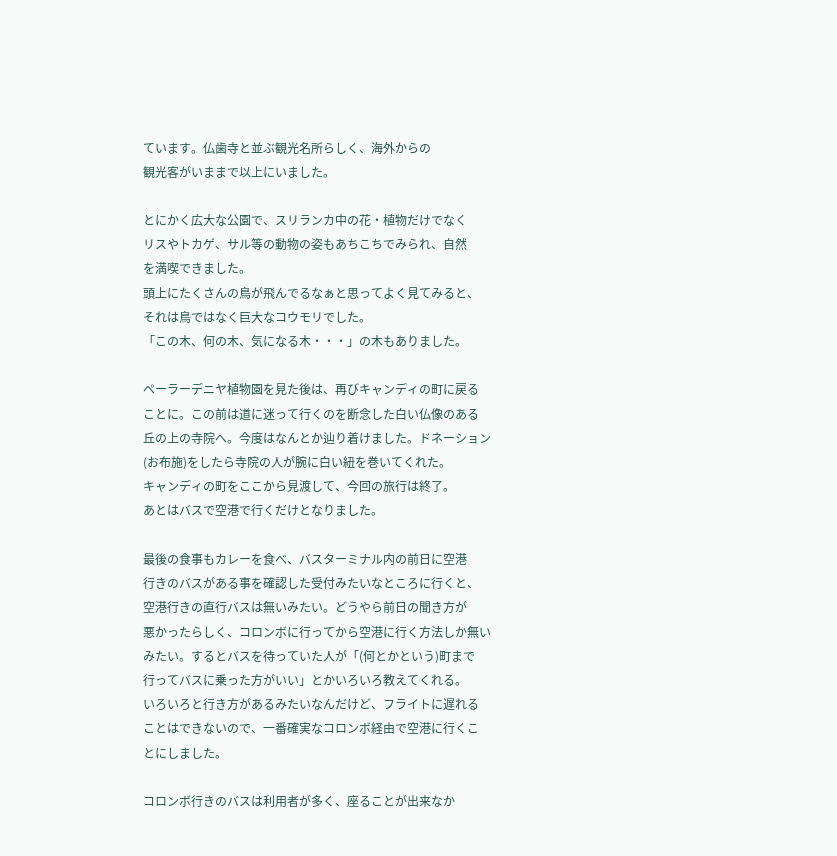ています。仏歯寺と並ぶ観光名所らしく、海外からの
観光客がいままで以上にいました。

とにかく広大な公園で、スリランカ中の花・植物だけでなく
リスやトカゲ、サル等の動物の姿もあちこちでみられ、自然
を満喫できました。
頭上にたくさんの鳥が飛んでるなぁと思ってよく見てみると、
それは鳥ではなく巨大なコウモリでした。
「この木、何の木、気になる木・・・」の木もありました。

ペーラーデニヤ植物園を見た後は、再びキャンディの町に戻る
ことに。この前は道に迷って行くのを断念した白い仏像のある
丘の上の寺院へ。今度はなんとか辿り着けました。ドネーション
(お布施)をしたら寺院の人が腕に白い紐を巻いてくれた。
キャンディの町をここから見渡して、今回の旅行は終了。
あとはバスで空港で行くだけとなりました。

最後の食事もカレーを食べ、バスターミナル内の前日に空港
行きのバスがある事を確認した受付みたいなところに行くと、
空港行きの直行バスは無いみたい。どうやら前日の聞き方が
悪かったらしく、コロンボに行ってから空港に行く方法しか無い
みたい。するとバスを待っていた人が「(何とかという)町まで
行ってバスに乗った方がいい」とかいろいろ教えてくれる。
いろいろと行き方があるみたいなんだけど、フライトに遅れる
ことはできないので、一番確実なコロンボ経由で空港に行くこ
とにしました。

コロンボ行きのバスは利用者が多く、座ることが出来なか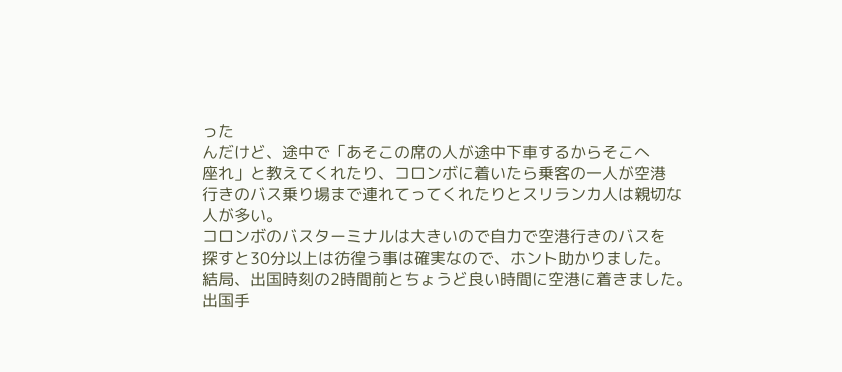った
んだけど、途中で「あそこの席の人が途中下車するからそこへ
座れ」と教えてくれたり、コロンボに着いたら乗客の一人が空港
行きのバス乗り場まで連れてってくれたりとスリランカ人は親切な
人が多い。
コロンボのバスターミナルは大きいので自力で空港行きのバスを
探すと30分以上は彷徨う事は確実なので、ホント助かりました。
結局、出国時刻の2時間前とちょうど良い時間に空港に着きました。
出国手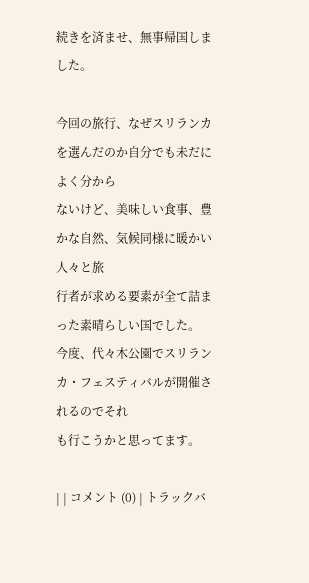続きを済ませ、無事帰国しました。

今回の旅行、なぜスリランカを選んだのか自分でも未だによく分から
ないけど、美味しい食事、豊かな自然、気候同様に暖かい人々と旅
行者が求める要素が全て詰まった素晴らしい国でした。
今度、代々木公園でスリランカ・フェスティバルが開催されるのでそれ
も行こうかと思ってます。

| | コメント (0) | トラックバ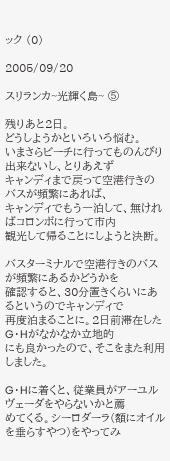ック (0)

2005/09/20

スリランカ~光輝く島~ ⑤

残りあと2日。
どうしようかといろいろ悩む。
いまさらビーチに行ってものんびり出来ないし、とりあえず
キャンディまで戻って空港行きのバスが頻繁にあれば、
キャンディでもう一泊して、無ければコロンボに行って市内
観光して帰ることにしようと決断。

バスターミナルで空港行きのバスが頻繁にあるかどうかを
確認すると、30分置きくらいにあるというのでキャンディで
再度泊まることに。2日前滞在したG・Hがなかなか立地的
にも良かったので、そこをまた利用しました。

G・Hに着くと、従業員がアーユルヴェーダをやらないかと薦
めてくる。シーロダーラ(額にオイルを垂らすやつ)をやってみ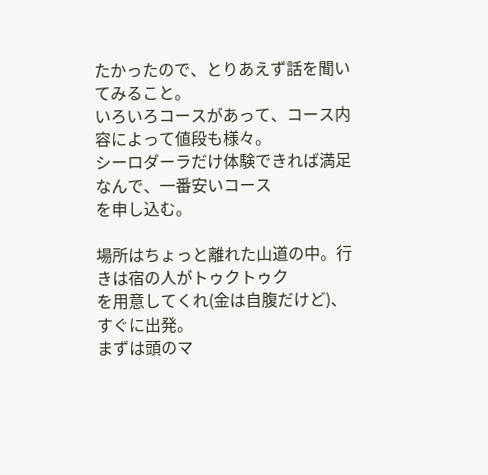たかったので、とりあえず話を聞いてみること。
いろいろコースがあって、コース内容によって値段も様々。
シーロダーラだけ体験できれば満足なんで、一番安いコース
を申し込む。

場所はちょっと離れた山道の中。行きは宿の人がトゥクトゥク
を用意してくれ(金は自腹だけど)、すぐに出発。
まずは頭のマ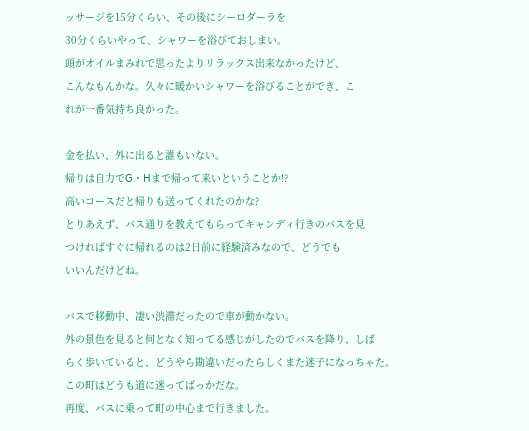ッサージを15分くらい、その後にシーロダーラを
30分くらいやって、シャワーを浴びておしまい。
頭がオイルまみれで思ったよりリラックス出来なかったけど、
こんなもんかな。久々に暖かいシャワーを浴びることができ、こ
れが一番気持ち良かった。

金を払い、外に出ると誰もいない。
帰りは自力でG・Hまで帰って来いということか!?
高いコースだと帰りも送ってくれたのかな?
とりあえず、バス通りを教えてもらってキャンディ行きのバスを見
つければすぐに帰れるのは2日前に経験済みなので、どうでも
いいんだけどね。

バスで移動中、凄い渋滞だったので車が動かない。
外の景色を見ると何となく知ってる感じがしたのでバスを降り、しば
らく歩いていると、どうやら勘違いだったらしくまた迷子になっちゃた。
この町はどうも道に迷ってばっかだな。
再度、バスに乗って町の中心まで行きました。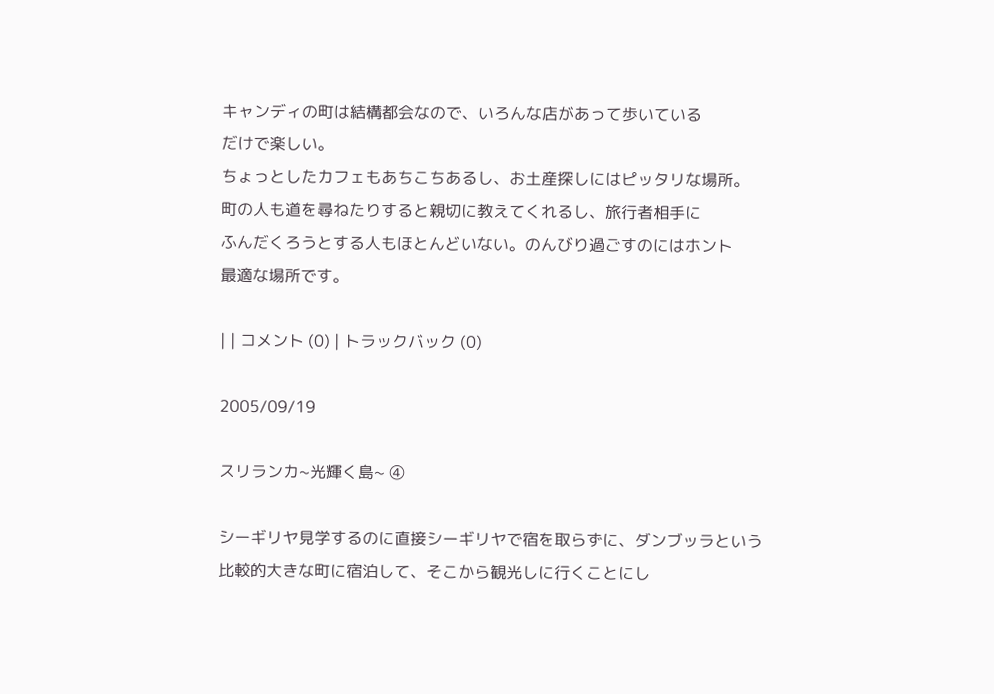キャンディの町は結構都会なので、いろんな店があって歩いている
だけで楽しい。
ちょっとしたカフェもあちこちあるし、お土産探しにはピッタリな場所。
町の人も道を尋ねたりすると親切に教えてくれるし、旅行者相手に
ふんだくろうとする人もほとんどいない。のんびり過ごすのにはホント
最適な場所です。

| | コメント (0) | トラックバック (0)

2005/09/19

スリランカ~光輝く島~ ④

シーギリヤ見学するのに直接シーギリヤで宿を取らずに、ダンブッラという
比較的大きな町に宿泊して、そこから観光しに行くことにし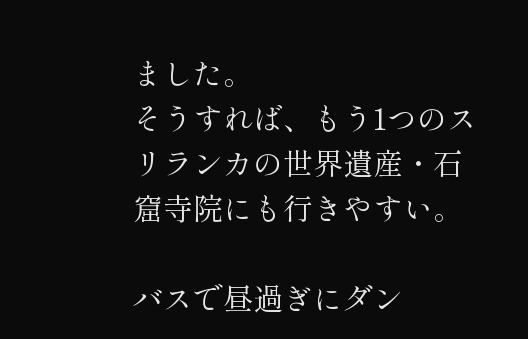ました。
そうすれば、もう1つのスリランカの世界遺産・石窟寺院にも行きやすい。

バスで昼過ぎにダン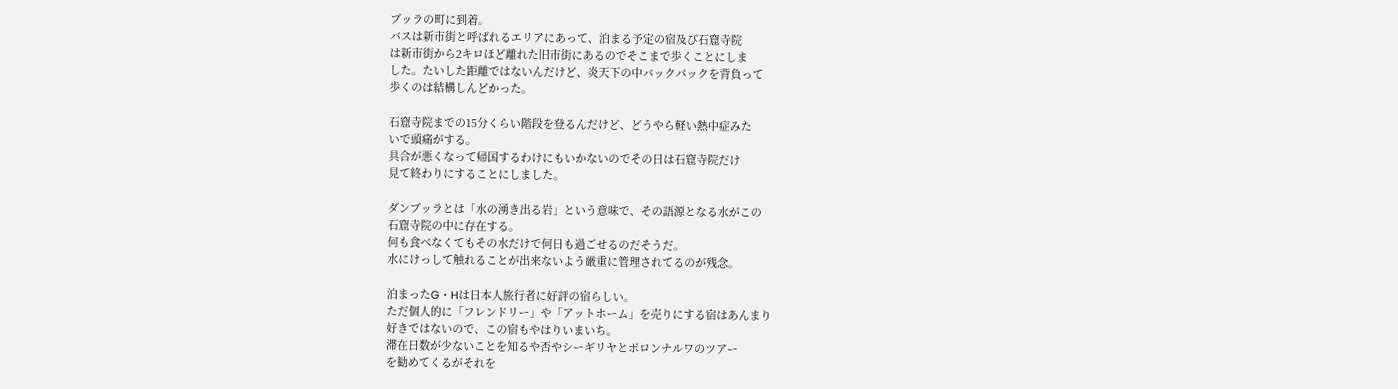ブッラの町に到着。
バスは新市街と呼ばれるエリアにあって、泊まる予定の宿及び石窟寺院
は新市街から2キロほど離れた旧市街にあるのでそこまで歩くことにしま
した。たいした距離ではないんだけど、炎天下の中バックパックを背負って
歩くのは結構しんどかった。

石窟寺院までの15分くらい階段を登るんだけど、どうやら軽い熱中症みた
いで頭痛がする。
具合が悪くなって帰国するわけにもいかないのでその日は石窟寺院だけ
見て終わりにすることにしました。

ダンブッラとは「水の湧き出る岩」という意味で、その語源となる水がこの
石窟寺院の中に存在する。
何も食べなくてもその水だけで何日も過ごせるのだそうだ。
水にけっして触れることが出来ないよう厳重に管理されてるのが残念。

泊まったG・Hは日本人旅行者に好評の宿らしい。
ただ個人的に「フレンドリー」や「アットホーム」を売りにする宿はあんまり
好きではないので、この宿もやはりいまいち。
滞在日数が少ないことを知るや否やシーギリヤとポロンナルワのツアー
を勧めてくるがそれを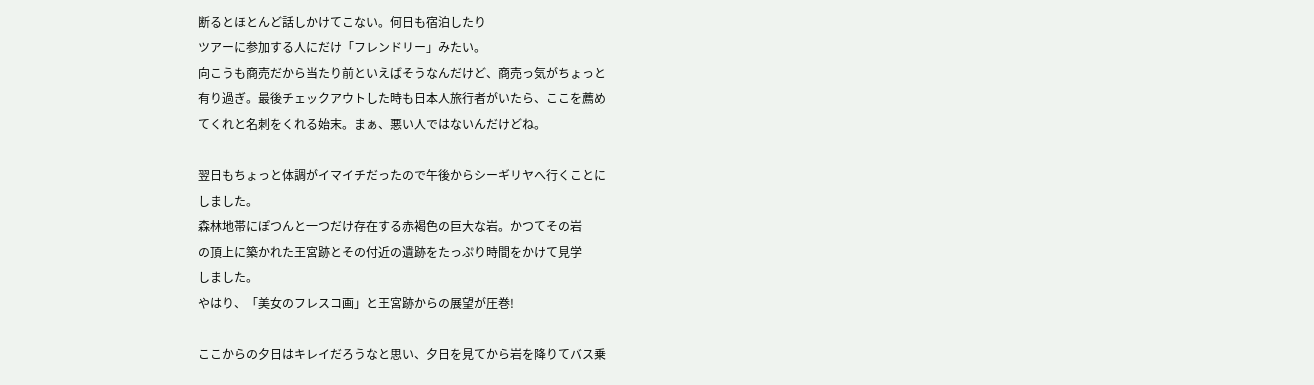断るとほとんど話しかけてこない。何日も宿泊したり
ツアーに参加する人にだけ「フレンドリー」みたい。
向こうも商売だから当たり前といえばそうなんだけど、商売っ気がちょっと
有り過ぎ。最後チェックアウトした時も日本人旅行者がいたら、ここを薦め
てくれと名刺をくれる始末。まぁ、悪い人ではないんだけどね。

翌日もちょっと体調がイマイチだったので午後からシーギリヤへ行くことに
しました。
森林地帯にぽつんと一つだけ存在する赤褐色の巨大な岩。かつてその岩
の頂上に築かれた王宮跡とその付近の遺跡をたっぷり時間をかけて見学
しました。
やはり、「美女のフレスコ画」と王宮跡からの展望が圧巻!

ここからの夕日はキレイだろうなと思い、夕日を見てから岩を降りてバス乗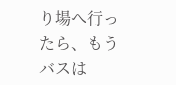り場へ行ったら、もうバスは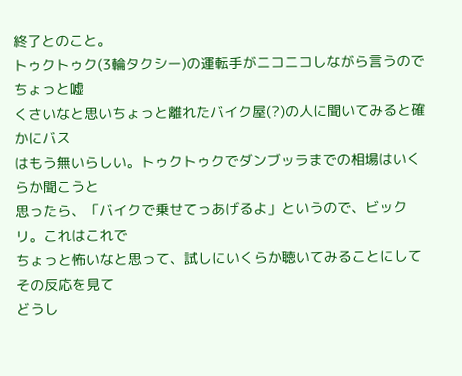終了とのこと。
トゥクトゥク(3輪タクシー)の運転手がニコニコしながら言うのでちょっと嘘
くさいなと思いちょっと離れたバイク屋(?)の人に聞いてみると確かにバス
はもう無いらしい。トゥクトゥクでダンブッラまでの相場はいくらか聞こうと
思ったら、「バイクで乗せてっあげるよ」というので、ビックリ。これはこれで
ちょっと怖いなと思って、試しにいくらか聴いてみることにしてその反応を見て
どうし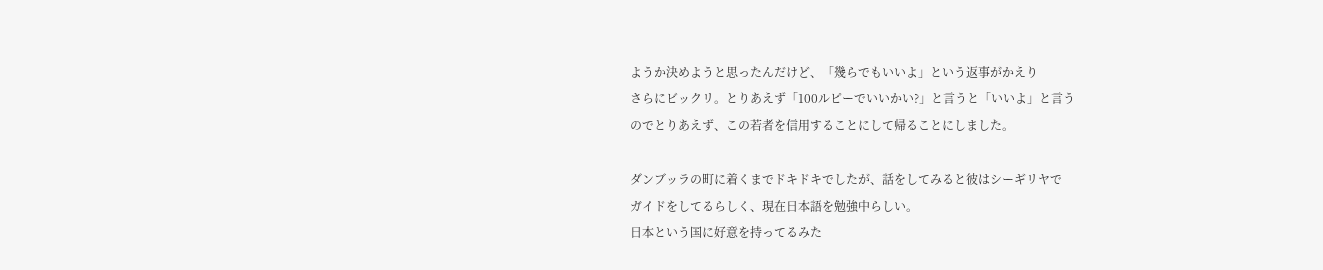ようか決めようと思ったんだけど、「幾らでもいいよ」という返事がかえり
さらにビックリ。とりあえず「100ルピーでいいかい?」と言うと「いいよ」と言う
のでとりあえず、この若者を信用することにして帰ることにしました。

ダンブッラの町に着くまでドキドキでしたが、話をしてみると彼はシーギリヤで
ガイドをしてるらしく、現在日本語を勉強中らしい。
日本という国に好意を持ってるみた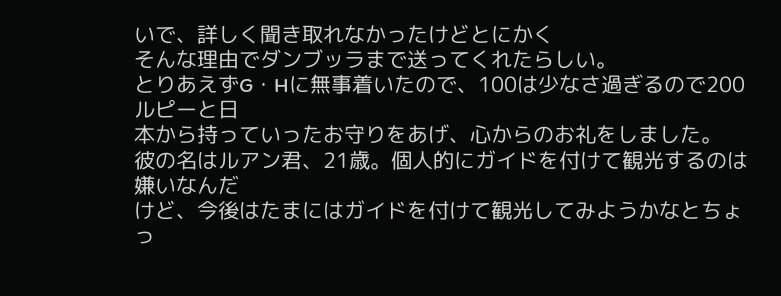いで、詳しく聞き取れなかったけどとにかく
そんな理由でダンブッラまで送ってくれたらしい。
とりあえずG・Hに無事着いたので、100は少なさ過ぎるので200ルピーと日
本から持っていったお守りをあげ、心からのお礼をしました。
彼の名はルアン君、21歳。個人的にガイドを付けて観光するのは嫌いなんだ
けど、今後はたまにはガイドを付けて観光してみようかなとちょっ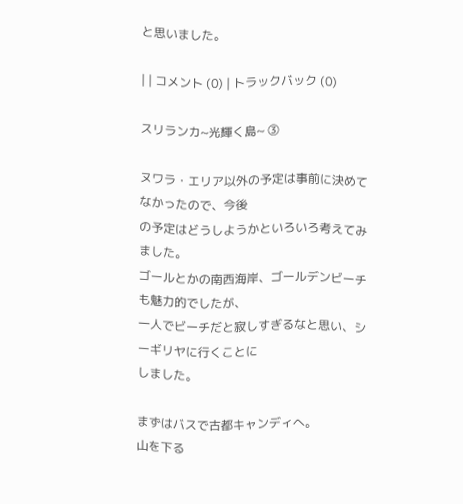と思いました。

| | コメント (0) | トラックバック (0)

スリランカ~光輝く島~ ③

ヌワラ・エリア以外の予定は事前に決めてなかったので、今後
の予定はどうしようかといろいろ考えてみました。
ゴールとかの南西海岸、ゴールデンビーチも魅力的でしたが、
一人でビーチだと寂しすぎるなと思い、シーギリヤに行くことに
しました。

まずはバスで古都キャンディへ。
山を下る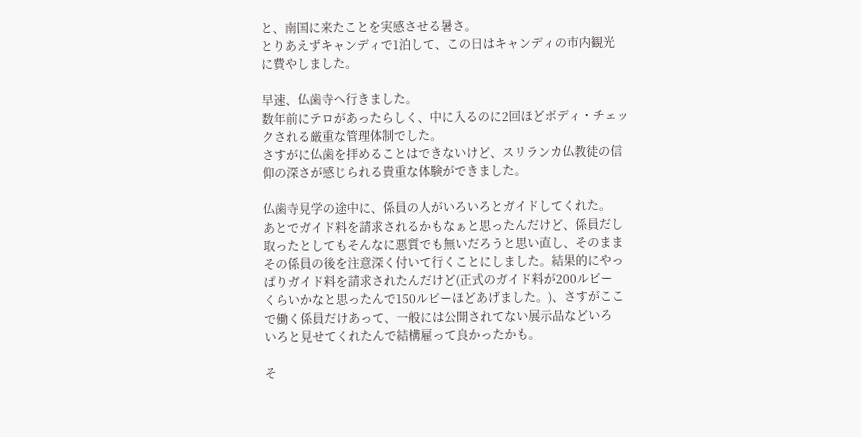と、南国に来たことを実感させる暑さ。
とりあえずキャンディで1泊して、この日はキャンディの市内観光
に費やしました。

早速、仏歯寺へ行きました。
数年前にテロがあったらしく、中に入るのに2回ほどボディ・チェッ
クされる厳重な管理体制でした。
さすがに仏歯を拝めることはできないけど、スリランカ仏教徒の信
仰の深さが感じられる貴重な体験ができました。

仏歯寺見学の途中に、係員の人がいろいろとガイドしてくれた。
あとでガイド料を請求されるかもなぁと思ったんだけど、係員だし
取ったとしてもそんなに悪質でも無いだろうと思い直し、そのまま
その係員の後を注意深く付いて行くことにしました。結果的にやっ
ぱりガイド料を請求されたんだけど(正式のガイド料が200ルピー
くらいかなと思ったんで150ルピーほどあげました。)、さすがここ
で働く係員だけあって、一般には公開されてない展示品などいろ
いろと見せてくれたんで結構雇って良かったかも。

そ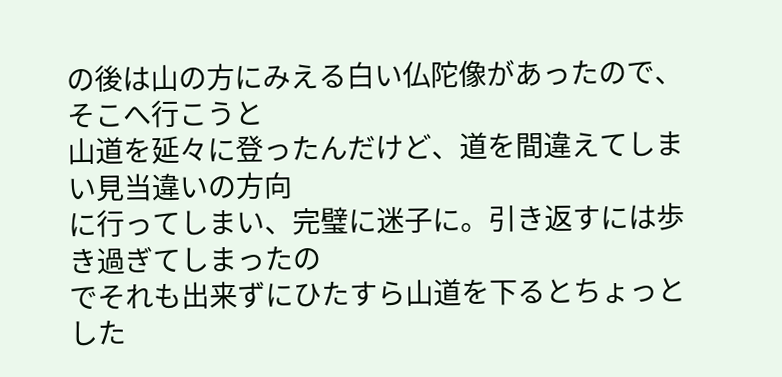の後は山の方にみえる白い仏陀像があったので、そこへ行こうと
山道を延々に登ったんだけど、道を間違えてしまい見当違いの方向
に行ってしまい、完璧に迷子に。引き返すには歩き過ぎてしまったの
でそれも出来ずにひたすら山道を下るとちょっとした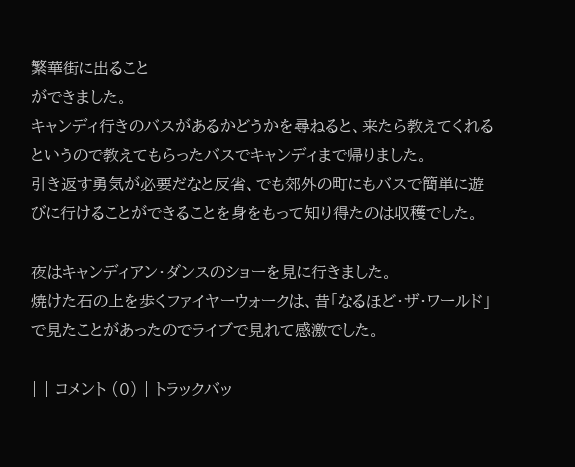繁華街に出ること
ができました。
キャンディ行きのバスがあるかどうかを尋ねると、来たら教えてくれる
というので教えてもらったバスでキャンディまで帰りました。
引き返す勇気が必要だなと反省、でも郊外の町にもバスで簡単に遊
びに行けることができることを身をもって知り得たのは収穫でした。

夜はキャンディアン・ダンスのショーを見に行きました。
焼けた石の上を歩くファイヤーウォークは、昔「なるほど・ザ・ワールド」
で見たことがあったのでライブで見れて感激でした。

| | コメント (0) | トラックバッ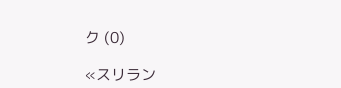ク (0)

«スリラン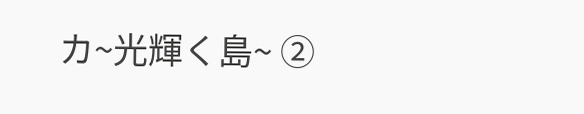カ~光輝く島~ ②